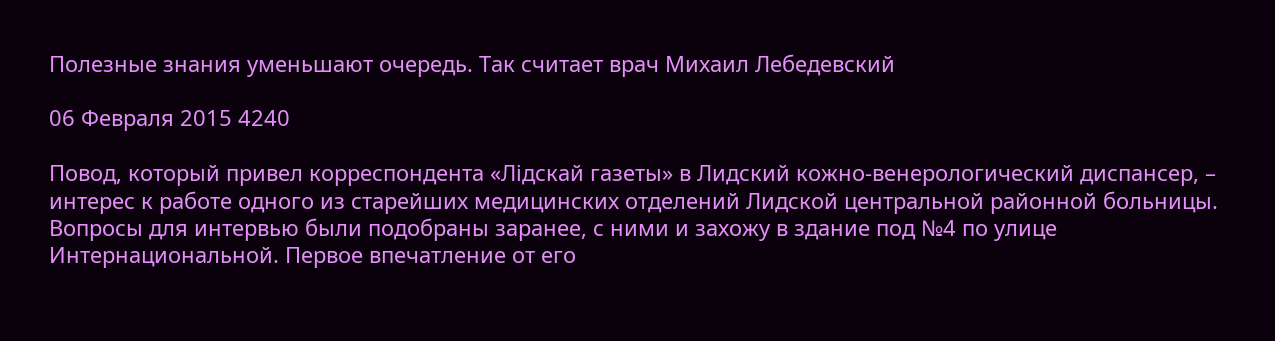Полезные знания уменьшают очередь. Так считает врач Михаил Лебедевский

06 Февраля 2015 4240

Повод, который привел корреспондента «Лiдскай газеты» в Лидский кожно-венерологический диспансер, – интерес к работе одного из старейших медицинских отделений Лидской центральной районной больницы. Вопросы для интервью были подобраны заранее, с ними и захожу в здание под №4 по улице Интернациональной. Первое впечатление от его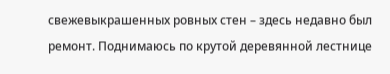свежевыкрашенных ровных стен – здесь недавно был ремонт. Поднимаюсь по крутой деревянной лестнице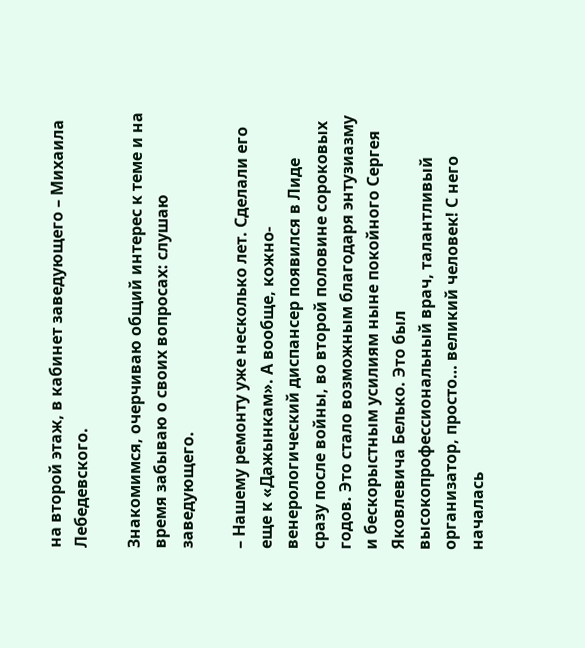на второй этаж, в кабинет заведующего – Михаила Лебедевского.

Знакомимся, очерчиваю общий интерес к теме и на время забываю о своих вопросах: слушаю заведующего.

– Нашему ремонту уже несколько лет. Сделали его еще к «Дажынкам». А вообще, кожно-венерологический диспансер появился в Лиде сразу после войны, во второй половине сороковых годов. Это стало возможным благодаря энтузиазму и бескорыстным усилиям ныне покойного Сергея Яковлевича Белько. Это был высокопрофессиональный врач, талантливый организатор, просто… великий человек! С него началась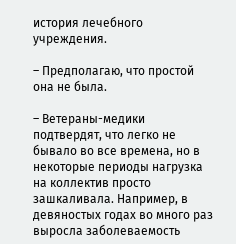история лечебного учреждения.

– Предполагаю, что простой она не была.

– Ветераны-медики подтвердят, что легко не бывало во все времена, но в некоторые периоды нагрузка на коллектив просто зашкаливала. Например, в девяностых годах во много раз выросла заболеваемость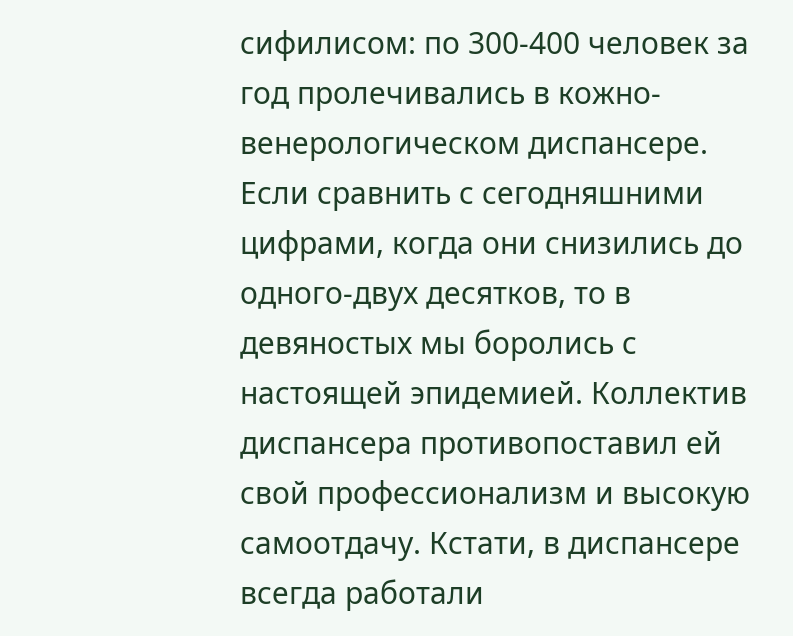сифилисом: по 300-400 человек за год пролечивались в кожно-венерологическом диспансере. Если сравнить с сегодняшними цифрами, когда они снизились до одного-двух десятков, то в девяностых мы боролись с настоящей эпидемией. Коллектив диспансера противопоставил ей свой профессионализм и высокую самоотдачу. Кстати, в диспансере всегда работали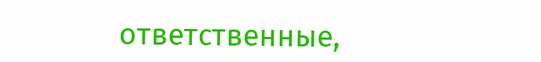ответственные,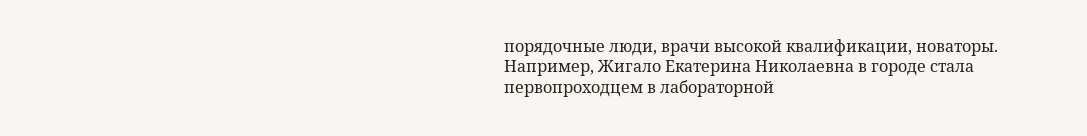порядочные люди, врачи высокой квалификации, новаторы. Например, Жигало Екатерина Николаевна в городе стала первопроходцем в лабораторной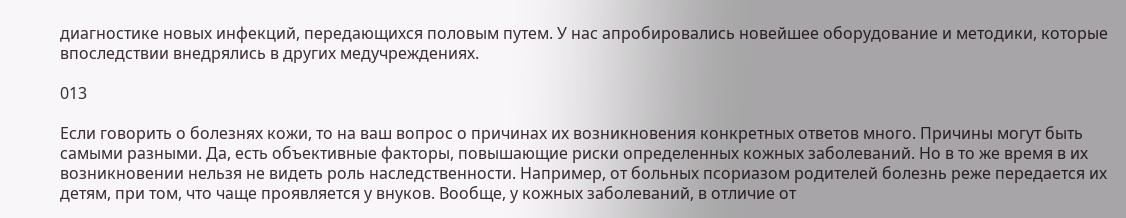диагностике новых инфекций, передающихся половым путем. У нас апробировались новейшее оборудование и методики, которые впоследствии внедрялись в других медучреждениях.

013

Если говорить о болезнях кожи, то на ваш вопрос о причинах их возникновения конкретных ответов много. Причины могут быть самыми разными. Да, есть объективные факторы, повышающие риски определенных кожных заболеваний. Но в то же время в их возникновении нельзя не видеть роль наследственности. Например, от больных псориазом родителей болезнь реже передается их детям, при том, что чаще проявляется у внуков. Вообще, у кожных заболеваний, в отличие от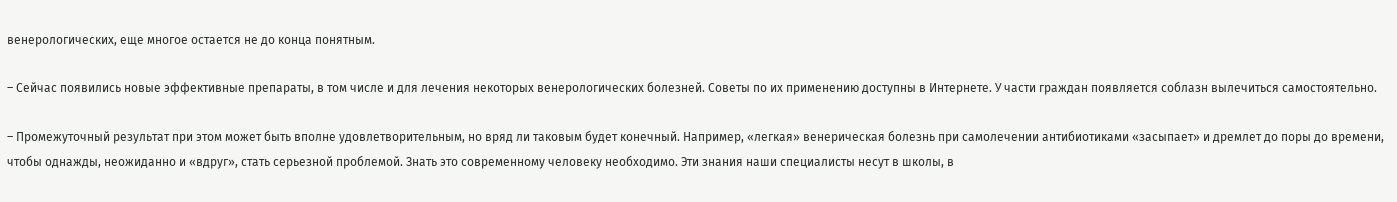венерологических, еще многое остается не до конца понятным.

– Сейчас появились новые эффективные препараты, в том числе и для лечения некоторых венерологических болезней. Советы по их применению доступны в Интернете. У части граждан появляется соблазн вылечиться самостоятельно.

– Промежуточный результат при этом может быть вполне удовлетворительным, но вряд ли таковым будет конечный. Например, «легкая» венерическая болезнь при самолечении антибиотиками «засыпает» и дремлет до поры до времени, чтобы однажды, неожиданно и «вдруг», стать серьезной проблемой. Знать это современному человеку необходимо. Эти знания наши специалисты несут в школы, в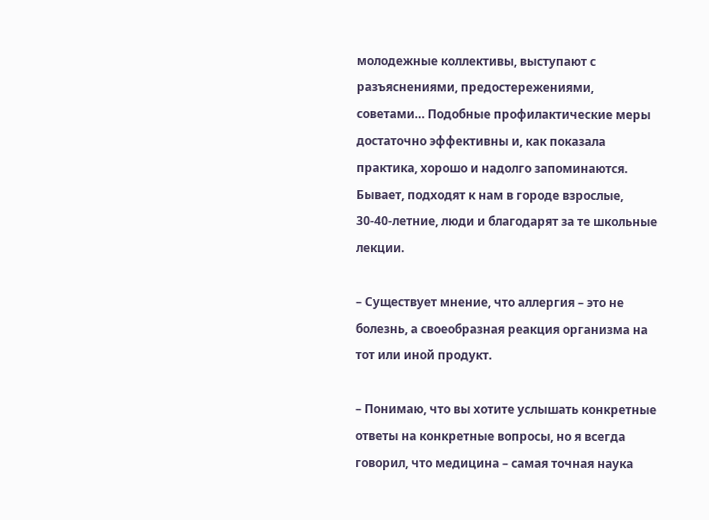молодежные коллективы, выступают с разъяснениями, предостережениями, советами… Подобные профилактические меры достаточно эффективны и, как показала практика, хорошо и надолго запоминаются. Бывает, подходят к нам в городе взрослые, 30-40-летние, люди и благодарят за те школьные лекции.

– Существует мнение, что аллергия – это не болезнь, а своеобразная реакция организма на тот или иной продукт.

– Понимаю, что вы хотите услышать конкретные ответы на конкретные вопросы, но я всегда говорил, что медицина – самая точная наука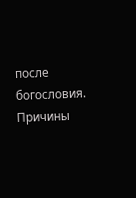после богословия. Причины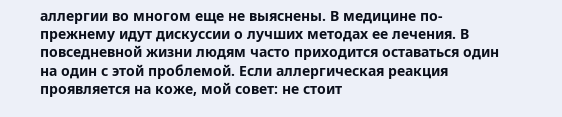аллергии во многом еще не выяснены. В медицине по-прежнему идут дискуссии о лучших методах ее лечения. В повседневной жизни людям часто приходится оставаться один на один с этой проблемой. Если аллергическая реакция проявляется на коже, мой совет: не стоит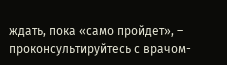ждать, пока «само пройдет», – проконсультируйтесь с врачом-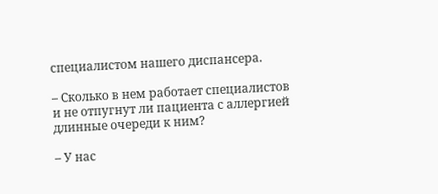специалистом нашего диспансера.

– Сколько в нем работает специалистов и не отпугнут ли пациента с аллергией длинные очереди к ним?

– У нас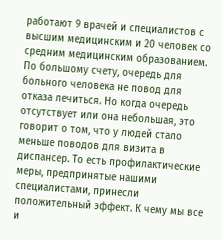работают 9 врачей и специалистов с высшим медицинским и 20 человек со средним медицинским образованием. По большому счету, очередь для больного человека не повод для отказа лечиться. Но когда очередь отсутствует или она небольшая, это говорит о том, что у людей стало меньше поводов для визита в диспансер. То есть профилактические меры, предпринятые нашими специалистами, принесли положительный эффект. К чему мы все и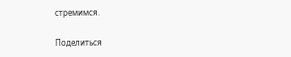стремимся.

Поделиться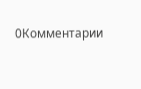0Комментарии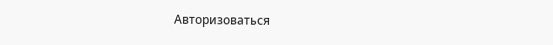Авторизоваться